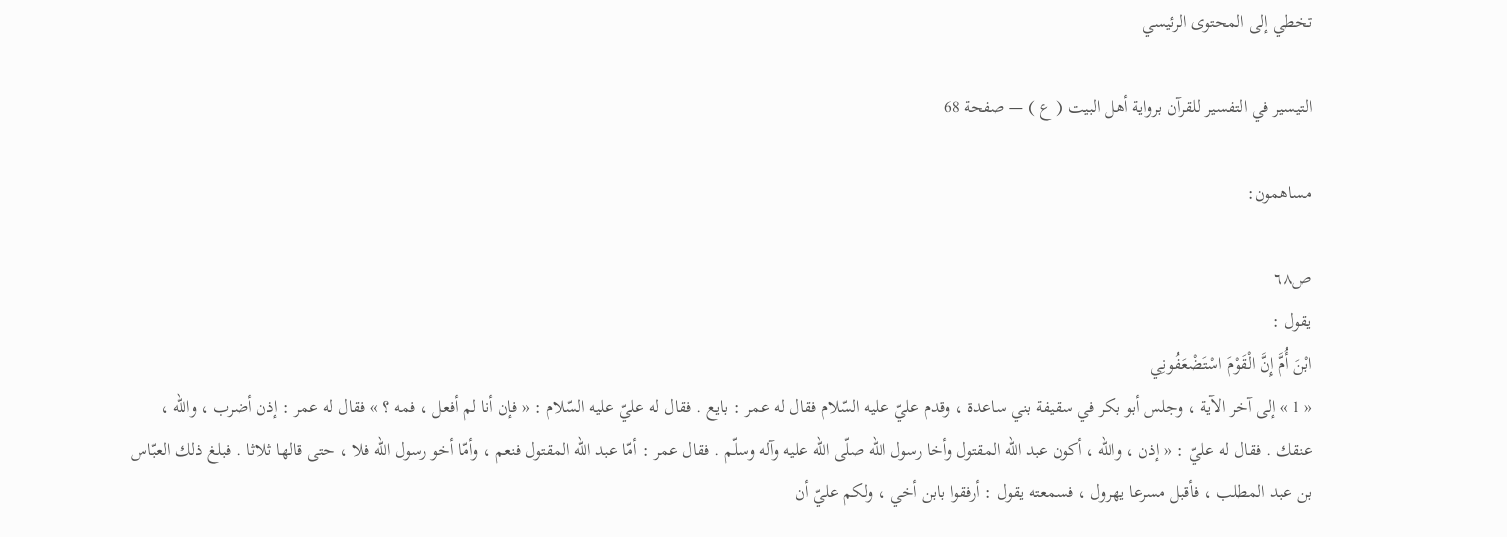تخطي إلى المحتوى الرئيسي

التيسير في التفسير للقرآن برواية أهل البيت ( ع ) — صفحة 68

مساهمون:

ص٦٨
يقول :
ابْنَ أُمَّ إِنَّ الْقَوْمَ اسْتَضْعَفُونِي
« 1 » إلى آخر الآية ، وجلس أبو بكر في سقيفة بني ساعدة ، وقدم عليّ عليه السّلام فقال له عمر : بايع . فقال له عليّ عليه السّلام : « فإن أنا لم أفعل ، فمه ؟ » فقال له عمر : إذن أضرب ، واللّه ، عنقك . فقال له عليّ : « إذن ، واللّه ، أكون عبد اللّه المقتول وأخا رسول اللّه صلّى اللّه عليه وآله وسلّم . فقال عمر : أمّا عبد اللّه المقتول فنعم ، وأمّا أخو رسول اللّه فلا ، حتى قالها ثلاثا . فبلغ ذلك العبّاس بن عبد المطلب ، فأقبل مسرعا يهرول ، فسمعته يقول : أرفقوا بابن أخي ، ولكم عليّ أن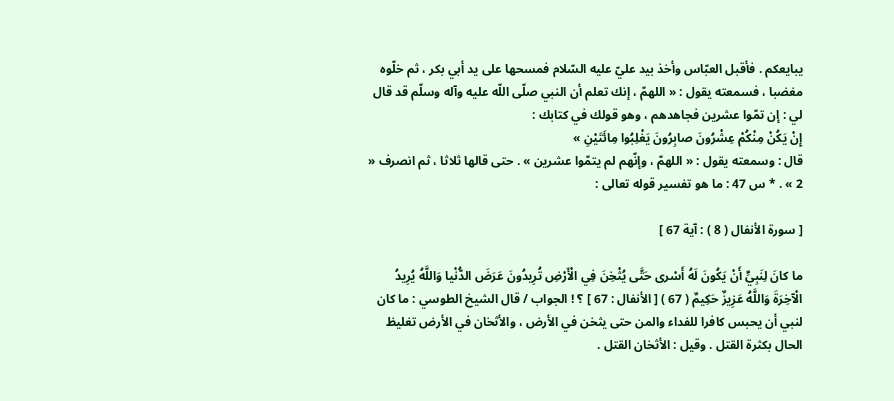يبايعكم . فأقبل العبّاس وأخذ بيد عليّ عليه السّلام فمسحها على يد أبي بكر ، ثم خلّوه مغضبا ، فسمعته يقول : « اللهمّ ، إنك تعلم أن النبي صلّى اللّه عليه وآله وسلّم قد قال لي : إن تمّوا عشرين فجاهدهم ، وهو قولك في كتابك :
إِنْ يَكُنْ مِنْكُمْ عِشْرُونَ صابِرُونَ يَغْلِبُوا مِائَتَيْنِ »
قال : وسمعته يقول : « اللهمّ ، وإنّهم لم يتمّوا عشرين » . حتى قالها ثلاثا ، ثم انصرف « 2 » . * س 47 : ما هو تفسير قوله تعالى :

[ سورة الأنفال ( 8 ) : آية 67 ]

ما كانَ لِنَبِيٍّ أَنْ يَكُونَ لَهُ أَسْرى حَتَّى يُثْخِنَ فِي الْأَرْضِ تُرِيدُونَ عَرَضَ الدُّنْيا وَاللَّهُ يُرِيدُ الْآخِرَةَ وَاللَّهُ عَزِيزٌ حَكِيمٌ ( 67 ) [ الأنفال : 67 ] ؟ ! الجواب / قال الشيخ الطوسي : ما كان لنبي أن يحبس كافرا للفداء والمن حتى يثخن في الأرض ، والأثخان في الأرض تغليظ الحال بكثرة القتل . وقيل : الأثخان القتل .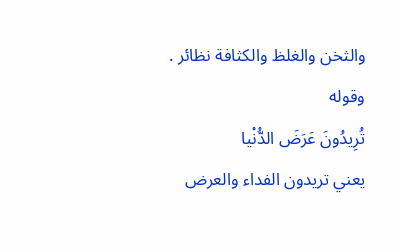والثخن والغلظ والكثافة نظائر . وقوله
تُرِيدُونَ عَرَضَ الدُّنْيا
يعني تريدون الفداء والعرض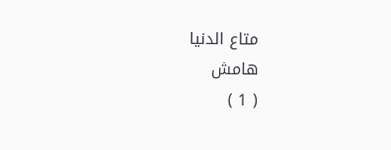متاع الدنيا
هامش
( 1 )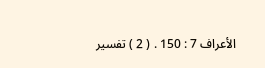الأعراف 7 : 150 . ( 2 ) تفسير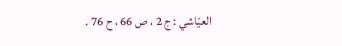العيّاشي : ج 2 ، ص 66 ، ح 76 .